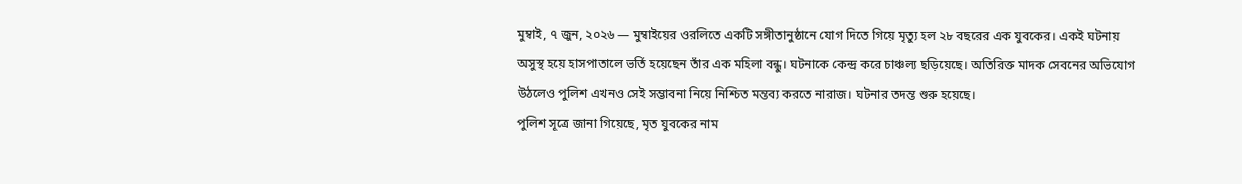মুম্বাই, ৭ জুন, ২০২৬ — মুম্বাইয়ের ওরলিতে একটি সঙ্গীতানুষ্ঠানে যোগ দিতে গিয়ে মৃত্যু হল ২৮ বছরের এক যুবকের। একই ঘটনায় অসুস্থ হয়ে হাসপাতালে ভর্তি হয়েছেন তাঁর এক মহিলা বন্ধু। ঘটনাকে কেন্দ্র করে চাঞ্চল্য ছড়িয়েছে। অতিরিক্ত মাদক সেবনের অভিযোগ উঠলেও পুলিশ এখনও সেই সম্ভাবনা নিয়ে নিশ্চিত মন্তব্য করতে নারাজ। ঘটনার তদন্ত শুরু হয়েছে।
পুলিশ সূত্রে জানা গিয়েছে, মৃত যুবকের নাম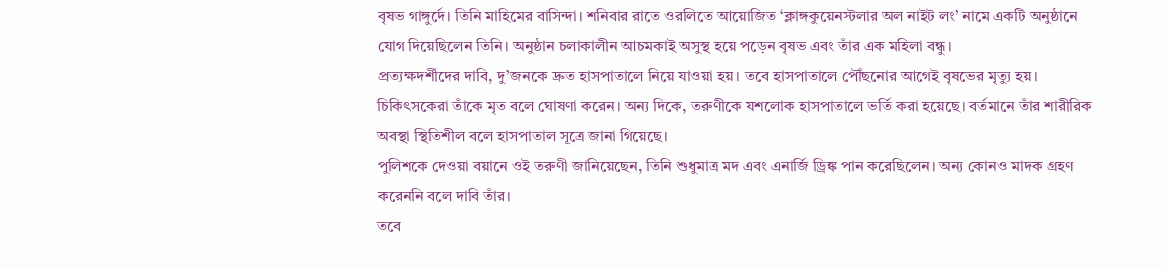বৃষভ গাঙ্গুর্দে। তিনি মাহিমের বাসিন্দা। শনিবার রাতে ওরলিতে আয়োজিত ‘ক্লাঙ্গকুয়েনস্টলার অল নাইট লং’ নামে একটি অনুষ্ঠানে যোগ দিয়েছিলেন তিনি। অনুষ্ঠান চলাকালীন আচমকাই অসুস্থ হয়ে পড়েন বৃষভ এবং তাঁর এক মহিলা বন্ধু।
প্রত্যক্ষদর্শীদের দাবি, দু’জনকে দ্রুত হাসপাতালে নিয়ে যাওয়া হয়। তবে হাসপাতালে পৌঁছনোর আগেই বৃষভের মৃত্যু হয়। চিকিৎসকেরা তাঁকে মৃত বলে ঘোষণা করেন। অন্য দিকে, তরুণীকে যশলোক হাসপাতালে ভর্তি করা হয়েছে। বর্তমানে তাঁর শারীরিক অবস্থা স্থিতিশীল বলে হাসপাতাল সূত্রে জানা গিয়েছে।
পুলিশকে দেওয়া বয়ানে ওই তরুণী জানিয়েছেন, তিনি শুধুমাত্র মদ এবং এনার্জি ড্রিঙ্ক পান করেছিলেন। অন্য কোনও মাদক গ্রহণ করেননি বলে দাবি তাঁর।
তবে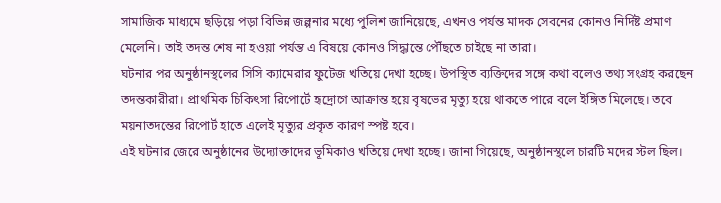সামাজিক মাধ্যমে ছড়িয়ে পড়া বিভিন্ন জল্পনার মধ্যে পুলিশ জানিয়েছে, এখনও পর্যন্ত মাদক সেবনের কোনও নির্দিষ্ট প্রমাণ মেলেনি। তাই তদন্ত শেষ না হওয়া পর্যন্ত এ বিষয়ে কোনও সিদ্ধান্তে পৌঁছতে চাইছে না তারা।
ঘটনার পর অনুষ্ঠানস্থলের সিসি ক্যামেরার ফুটেজ খতিয়ে দেখা হচ্ছে। উপস্থিত ব্যক্তিদের সঙ্গে কথা বলেও তথ্য সংগ্রহ করছেন তদন্তকারীরা। প্রাথমিক চিকিৎসা রিপোর্টে হৃদ্রোগে আক্রান্ত হয়ে বৃষভের মৃত্যু হয়ে থাকতে পারে বলে ইঙ্গিত মিলেছে। তবে ময়নাতদন্তের রিপোর্ট হাতে এলেই মৃত্যুর প্রকৃত কারণ স্পষ্ট হবে।
এই ঘটনার জেরে অনুষ্ঠানের উদ্যোক্তাদের ভূমিকাও খতিয়ে দেখা হচ্ছে। জানা গিয়েছে, অনুষ্ঠানস্থলে চারটি মদের স্টল ছিল।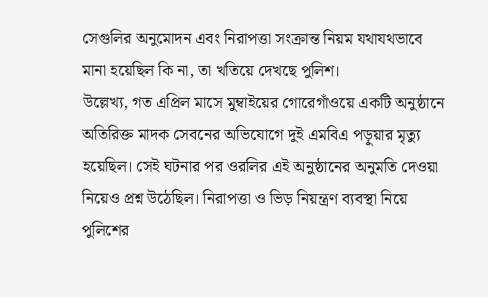সেগুলির অনুমোদন এবং নিরাপত্তা সংক্রান্ত নিয়ম যথাযথভাবে মানা হয়েছিল কি না, তা খতিয়ে দেখছে পুলিশ।
উল্লেখ্য, গত এপ্রিল মাসে মুম্বাইয়ের গোরেগাঁওয়ে একটি অনুষ্ঠানে অতিরিক্ত মাদক সেবনের অভিযোগে দুই এমবিএ পড়ুয়ার মৃত্যু হয়েছিল। সেই ঘটনার পর ওরলির এই অনুষ্ঠানের অনুমতি দেওয়া নিয়েও প্রশ্ন উঠেছিল। নিরাপত্তা ও ভিড় নিয়ন্ত্রণ ব্যবস্থা নিয়ে পুলিশের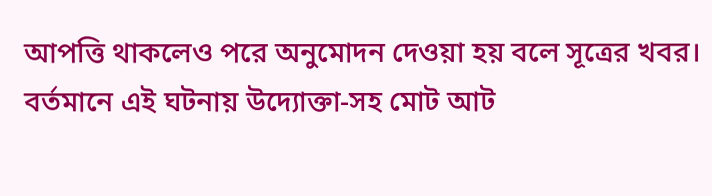আপত্তি থাকলেও পরে অনুমোদন দেওয়া হয় বলে সূত্রের খবর।
বর্তমানে এই ঘটনায় উদ্যোক্তা-সহ মোট আট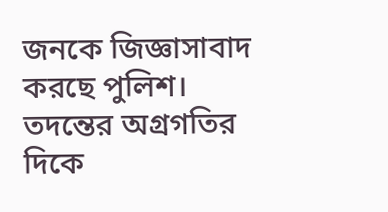জনকে জিজ্ঞাসাবাদ করছে পুলিশ। তদন্তের অগ্রগতির দিকে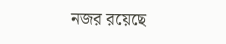নজর রয়েছে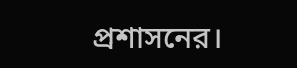প্রশাসনের।